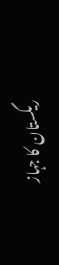ریگستان کا جہاز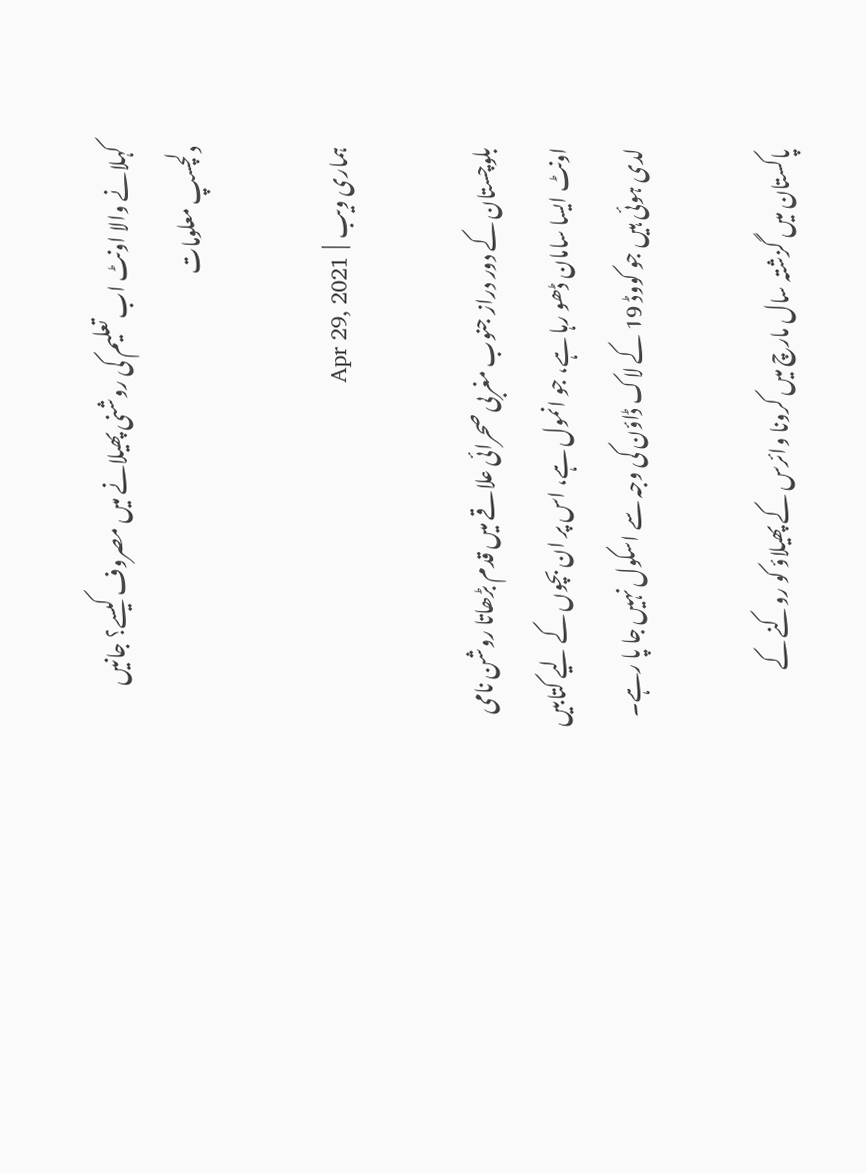کہلانے والا اونٹ اب تعلیم کی روشنی پھیلانے میں مصروف کیسے؟ جانیں دلچسپ معلومات

ہماری ویب  |  Apr 29, 2021

بلوچستان کے دور دراز جنوب مغربی صحرائی علاقے میں قدم بڑھاتا روشن نامی اونٹ ایسا سامان ڈھو رہا ہے، جو انمول ہے، اس پر ان بچوں کے لیے کتابیں لدی ہوئی ہیں جو کووڈ 19 کے لاک ڈاؤن کی وجہ سے اسکول نہیں جا پا رہے۔

پاکستان میں گزشتہ سال مارچ میں کرونا وائرس کے پھیلاؤ کو روکنے کے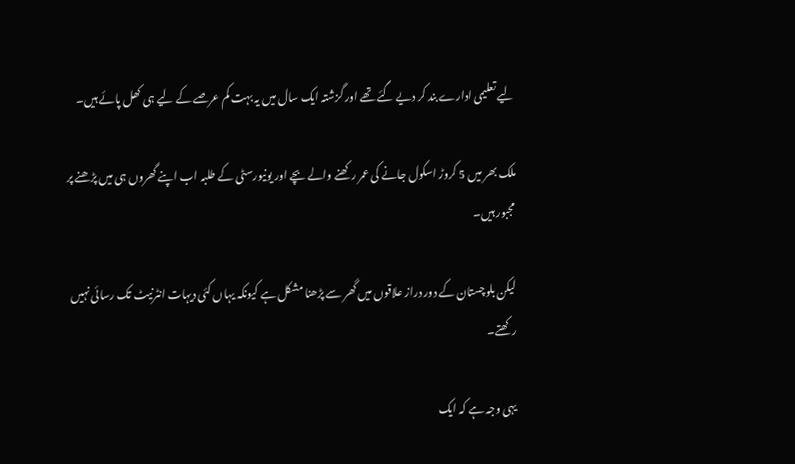لیے تعلیمی ادارے بند کر دیے گئے تھے اور گزشتہ ایک سال میں یہ بہت کم عرصے کے لیے ہی کھل پائے ہیں۔

ملک بھر میں 5 کروڑ اسکول جانے کی عمر رکھنے والے بچے اور یونیورسٹی کے طلبہ اب اپنے گھروں ہی میں پڑھنے پر مجبور ہیں۔

لیکن بلوچستان کے دور دراز علاقوں میں گھر سے پڑھنا مشکل ہے کیونکہ یہاں کئی دیہات انٹرنیٹ تک رسائی نہیں رکھتے۔

یہی وجہ ہے کہ ایک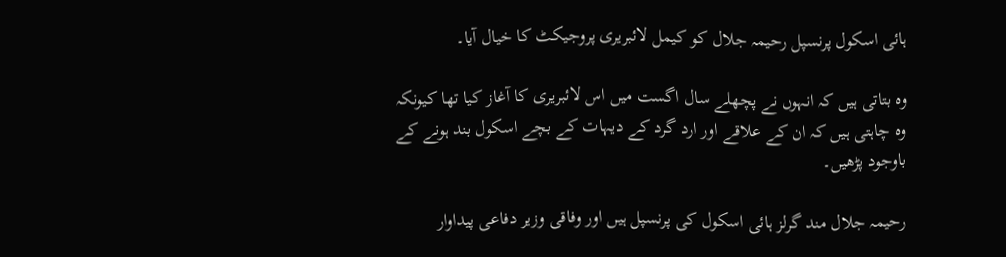ہائی اسکول پرنسپل رحیمہ جلال کو کیمل لائبریری پروجیکٹ کا خیال آیا۔

وہ بتاتی ہیں کہ انہوں نے پچھلے سال اگست میں اس لائبریری کا آغاز کیا تھا کیونکہ وہ چاہتی ہیں کہ ان کے علاقے اور ارد گرد کے دیہات کے بچے اسکول بند ہونے کے باوجود پڑھیں۔

رحیمہ جلال مند گرلز ہائی اسکول کی پرنسپل ہیں اور وفاقی وزیر دفاعی پیداوار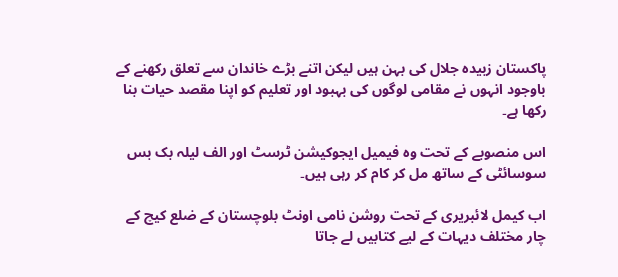پاکستان زبیدہ جلال کی بہن ہیں لیکن اتنے بڑے خاندان سے تعلق رکھنے کے باوجود انہوں نے مقامی لوگوں کی بہبود اور تعلیم کو اپنا مقصد حیات بنا رکھا ہے۔

اس منصوبے کے تحت وہ فیمیل ایجوکیشن ٹرسٹ اور الف لیلہ بک بس سوسائٹی کے ساتھ مل کر کام کر رہی ہیں۔

اب کیمل لائبریری کے تحت روشن نامی اونٹ بلوچستان کے ضلع کیچ کے چار مختلف دیہات کے لیے کتابیں لے جاتا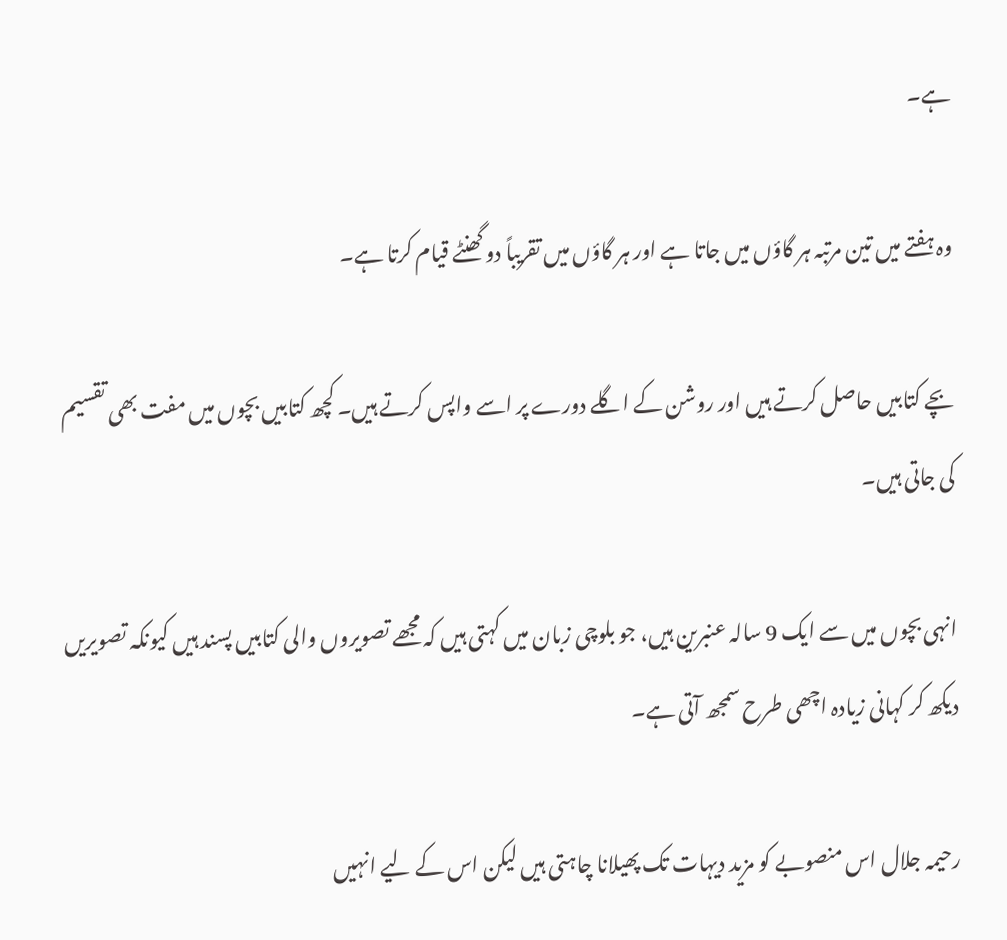ہے۔

وہ ہفتے میں تین مرتبہ ہر گاؤں میں جاتا ہے اور ہر گاؤں میں تقریباً دو گھنٹے قیام کرتا ہے۔

بچے کتابیں حاصل کرتے ہیں اور روشن کے اگلے دورے پر اسے واپس کرتے ہیں۔ کچھ کتابیں بچوں میں مفت بھی تقسیم کی جاتی ہیں۔

انہی بچوں میں سے ایک 9 سالہ عنبرین ہیں، جو بلوچی زبان میں کہتی ہیں کہ مجھے تصویروں والی کتابیں پسند ہیں کیونکہ تصویریں دیکھ کر کہانی زیادہ اچھی طرح سمجھ آتی ہے۔

رحیمہ جلال اس منصوبے کو مزید دیہات تک پھیلانا چاہتی ہیں لیکن اس کے لیے انہیں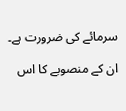سرمائے کی ضرورت ہے۔

ان کے منصوبے کا اس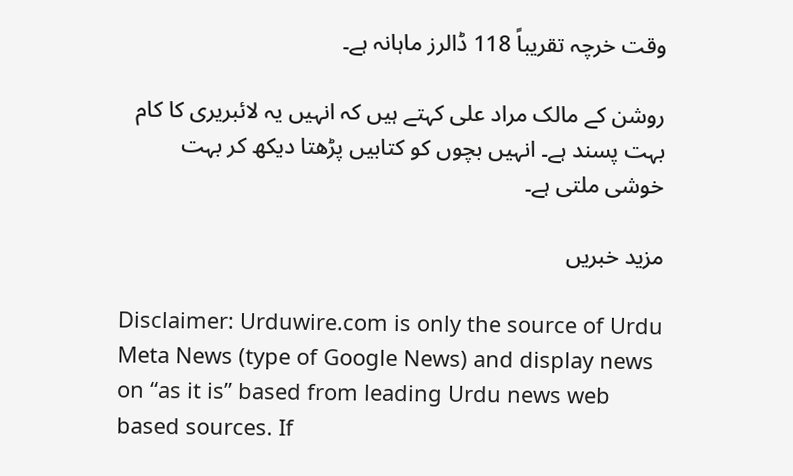وقت خرچہ تقریباً 118 ڈالرز ماہانہ ہے۔

روشن کے مالک مراد علی کہتے ہیں کہ انہیں یہ لائبریری کا کام بہت پسند ہے۔ انہیں بچوں کو کتابیں پڑھتا دیکھ کر بہت خوشی ملتی ہے۔

مزید خبریں

Disclaimer: Urduwire.com is only the source of Urdu Meta News (type of Google News) and display news on “as it is” based from leading Urdu news web based sources. If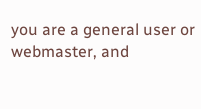you are a general user or webmaster, and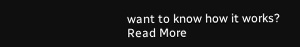want to know how it works? Read More